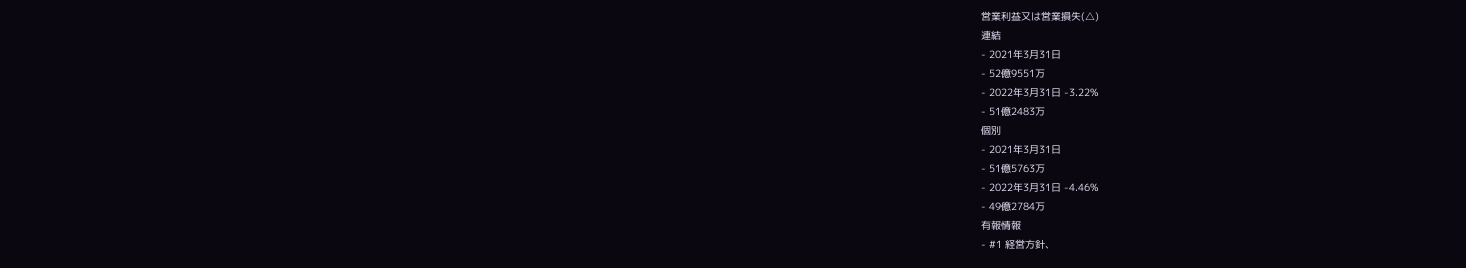営業利益又は営業損失(△)
連結
- 2021年3月31日
- 52億9551万
- 2022年3月31日 -3.22%
- 51億2483万
個別
- 2021年3月31日
- 51億5763万
- 2022年3月31日 -4.46%
- 49億2784万
有報情報
- #1 経営方針、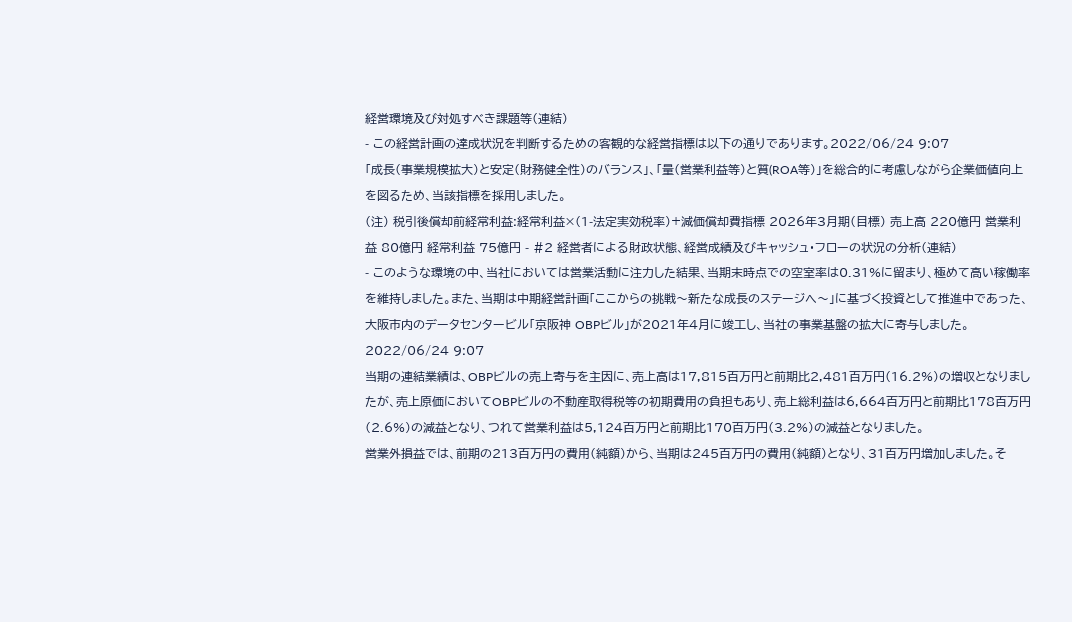経営環境及び対処すべき課題等(連結)
- この経営計画の達成状況を判断するための客観的な経営指標は以下の通りであります。2022/06/24 9:07
「成長(事業規模拡大)と安定(財務健全性)のバランス」、「量(営業利益等)と質(ROA等)」を総合的に考慮しながら企業価値向上を図るため、当該指標を採用しました。
(注) 税引後償却前経常利益:経常利益×(1-法定実効税率)+減価償却費指標 2026年3月期(目標) 売上高 220億円 営業利益 80億円 経常利益 75億円 - #2 経営者による財政状態、経営成績及びキャッシュ・フローの状況の分析(連結)
- このような環境の中、当社においては営業活動に注力した結果、当期末時点での空室率は0.31%に留まり、極めて高い稼働率を維持しました。また、当期は中期経営計画「ここからの挑戦〜新たな成長のステージへ〜」に基づく投資として推進中であった、大阪市内のデータセンタービル「京阪神 OBPビル」が2021年4月に竣工し、当社の事業基盤の拡大に寄与しました。2022/06/24 9:07
当期の連結業績は、OBPビルの売上寄与を主因に、売上高は17,815百万円と前期比2,481百万円(16.2%)の増収となりましたが、売上原価においてOBPビルの不動産取得税等の初期費用の負担もあり、売上総利益は6,664百万円と前期比178百万円(2.6%)の減益となり、つれて営業利益は5,124百万円と前期比170百万円(3.2%)の減益となりました。
営業外損益では、前期の213百万円の費用(純額)から、当期は245百万円の費用(純額)となり、31百万円増加しました。そ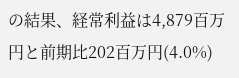の結果、経常利益は4,879百万円と前期比202百万円(4.0%)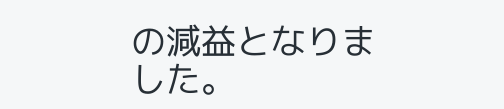の減益となりました。